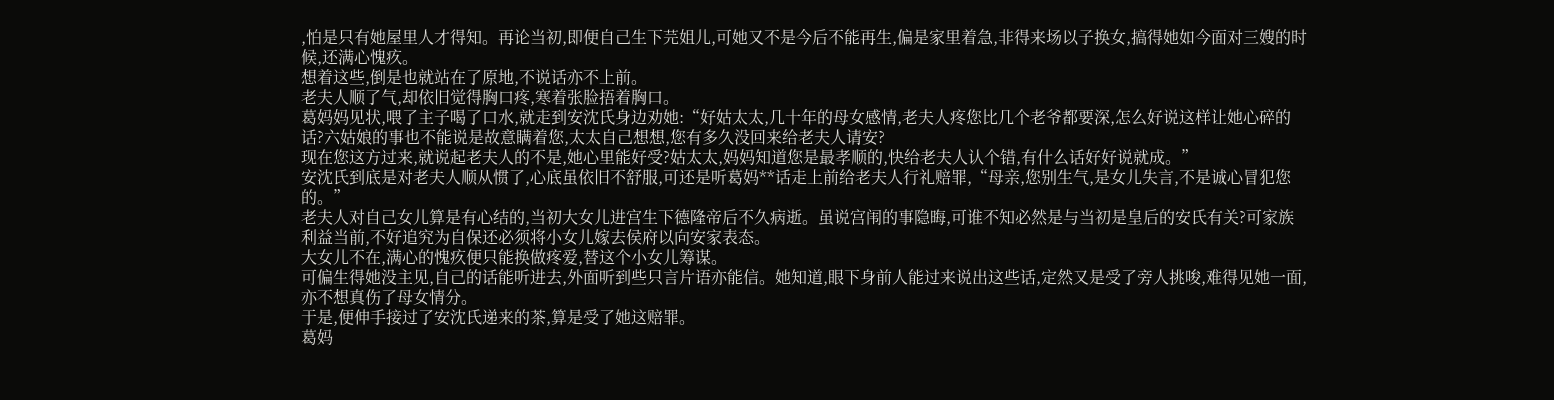,怕是只有她屋里人才得知。再论当初,即便自己生下芫姐儿,可她又不是今后不能再生,偏是家里着急,非得来场以子换女,搞得她如今面对三嫂的时候,还满心愧疚。
想着这些,倒是也就站在了原地,不说话亦不上前。
老夫人顺了气,却依旧觉得胸口疼,寒着张脸捂着胸口。
葛妈妈见状,喂了主子喝了口水,就走到安沈氏身边劝她:“好姑太太,几十年的母女感情,老夫人疼您比几个老爷都要深,怎么好说这样让她心碎的话?六姑娘的事也不能说是故意瞒着您,太太自己想想,您有多久没回来给老夫人请安?
现在您这方过来,就说起老夫人的不是,她心里能好受?姑太太,妈妈知道您是最孝顺的,快给老夫人认个错,有什么话好好说就成。”
安沈氏到底是对老夫人顺从惯了,心底虽依旧不舒服,可还是听葛妈**话走上前给老夫人行礼赔罪,“母亲,您别生气,是女儿失言,不是诚心冒犯您的。”
老夫人对自己女儿算是有心结的,当初大女儿进宫生下德隆帝后不久病逝。虽说宫闱的事隐晦,可谁不知必然是与当初是皇后的安氏有关?可家族利益当前,不好追究为自保还必须将小女儿嫁去侯府以向安家表态。
大女儿不在,满心的愧疚便只能换做疼爱,替这个小女儿筹谋。
可偏生得她没主见,自己的话能听进去,外面听到些只言片语亦能信。她知道,眼下身前人能过来说出这些话,定然又是受了旁人挑唆,难得见她一面,亦不想真伤了母女情分。
于是,便伸手接过了安沈氏递来的茶,算是受了她这赔罪。
葛妈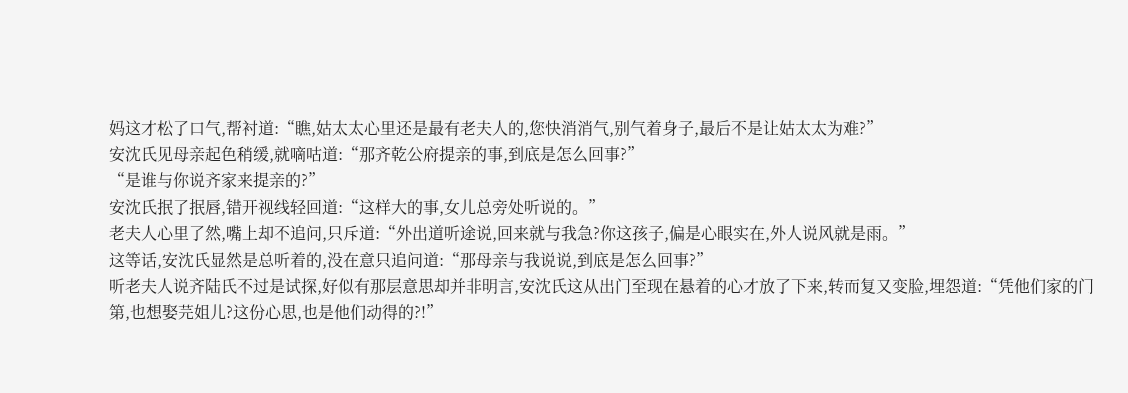妈这才松了口气,帮衬道:“瞧,姑太太心里还是最有老夫人的,您快消消气,别气着身子,最后不是让姑太太为难?”
安沈氏见母亲起色稍缓,就嘀咕道:“那齐乾公府提亲的事,到底是怎么回事?”
“是谁与你说齐家来提亲的?”
安沈氏抿了抿唇,错开视线轻回道:“这样大的事,女儿总旁处听说的。”
老夫人心里了然,嘴上却不追问,只斥道:“外出道听途说,回来就与我急?你这孩子,偏是心眼实在,外人说风就是雨。”
这等话,安沈氏显然是总听着的,没在意只追问道:“那母亲与我说说,到底是怎么回事?”
听老夫人说齐陆氏不过是试探,好似有那层意思却并非明言,安沈氏这从出门至现在悬着的心才放了下来,转而复又变脸,埋怨道:“凭他们家的门第,也想娶芫姐儿?这份心思,也是他们动得的?!”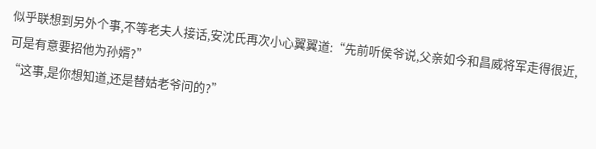似乎联想到另外个事,不等老夫人接话,安沈氏再次小心翼翼道:“先前听侯爷说,父亲如今和昌威将军走得很近,可是有意要招他为孙婿?”
“这事,是你想知道,还是替姑老爷问的?”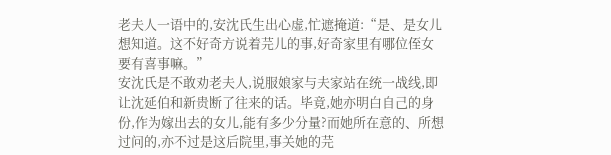老夫人一语中的,安沈氏生出心虚,忙遮掩道:“是、是女儿想知道。这不好奇方说着芫儿的事,好奇家里有哪位侄女要有喜事嘛。”
安沈氏是不敢劝老夫人,说服娘家与夫家站在统一战线,即让沈延伯和新贵断了往来的话。毕竟,她亦明白自己的身份,作为嫁出去的女儿,能有多少分量?而她所在意的、所想过问的,亦不过是这后院里,事关她的芫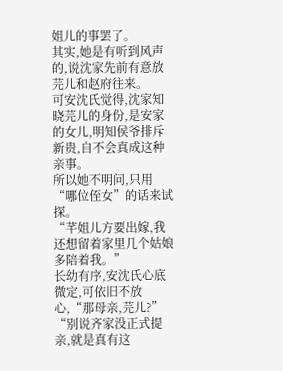姐儿的事罢了。
其实,她是有听到风声的,说沈家先前有意放芫儿和赵府往来。
可安沈氏觉得,沈家知晓芫儿的身份,是安家的女儿,明知侯爷排斥新贵,自不会真成这种亲事。
所以她不明问,只用“哪位侄女”的话来试探。
“芊姐儿方要出嫁,我还想留着家里几个姑娘多陪着我。”
长幼有序,安沈氏心底微定,可依旧不放心,“那母亲,芫儿?”
“别说齐家没正式提亲,就是真有这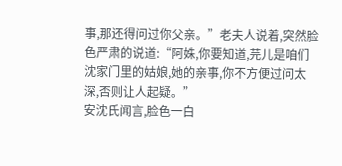事,那还得问过你父亲。”老夫人说着,突然脸色严肃的说道:“阿姝,你要知道,芫儿是咱们沈家门里的姑娘,她的亲事,你不方便过问太深,否则让人起疑。”
安沈氏闻言,脸色一白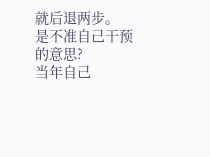就后退两步。
是不准自己干预的意思?
当年自己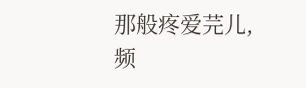那般疼爱芫儿,频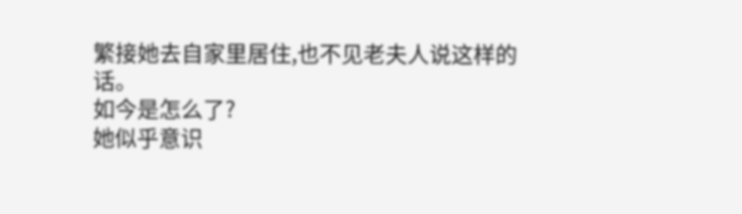繁接她去自家里居住,也不见老夫人说这样的话。
如今是怎么了?
她似乎意识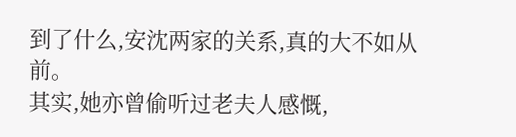到了什么,安沈两家的关系,真的大不如从前。
其实,她亦曾偷听过老夫人感慨,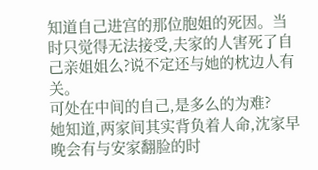知道自己进宫的那位胞姐的死因。当时只觉得无法接受,夫家的人害死了自己亲姐姐么?说不定还与她的枕边人有关。
可处在中间的自己,是多么的为难?
她知道,两家间其实背负着人命,沈家早晚会有与安家翻脸的时